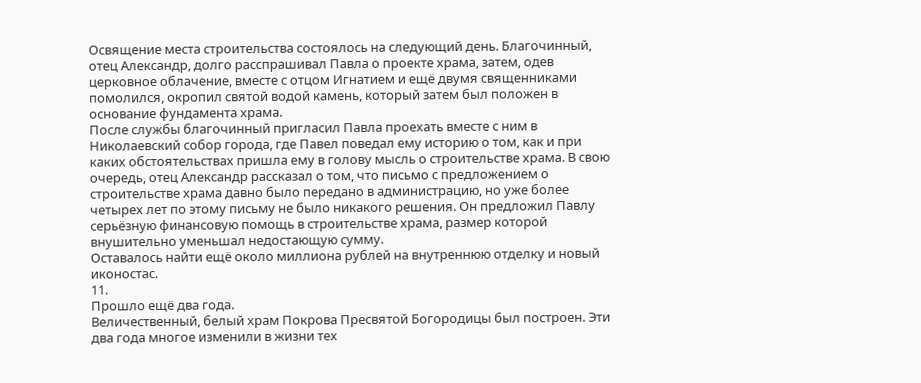Освящение места строительства состоялось на следующий день. Благочинный, отец Александр, долго расспрашивал Павла о проекте храма, затем, одев церковное облачение, вместе с отцом Игнатием и ещё двумя священниками помолился, окропил святой водой камень, который затем был положен в основание фундамента храма.
После службы благочинный пригласил Павла проехать вместе с ним в Николаевский собор города, где Павел поведал ему историю о том, как и при каких обстоятельствах пришла ему в голову мысль о строительстве храма. В свою очередь, отец Александр рассказал о том, что письмо с предложением о строительстве храма давно было передано в администрацию, но уже более четырех лет по этому письму не было никакого решения. Он предложил Павлу серьёзную финансовую помощь в строительстве храма, размер которой внушительно уменьшал недостающую сумму.
Оставалось найти ещё около миллиона рублей на внутреннюю отделку и новый иконостас.
11.
Прошло ещё два года.
Величественный, белый храм Покрова Пресвятой Богородицы был построен. Эти два года многое изменили в жизни тех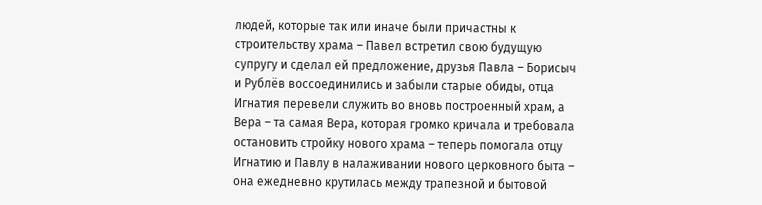людей, которые так или иначе были причастны к строительству храма – Павел встретил свою будущую супругу и сделал ей предложение, друзья Павла – Борисыч и Рублёв воссоединились и забыли старые обиды, отца Игнатия перевели служить во вновь построенный храм, а Вера – та самая Вера, которая громко кричала и требовала остановить стройку нового храма – теперь помогала отцу Игнатию и Павлу в налаживании нового церковного быта – она ежедневно крутилась между трапезной и бытовой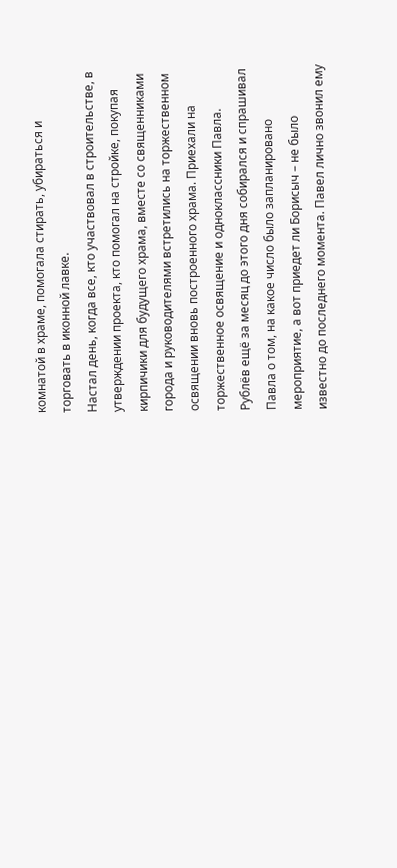комнатой в храме, помогала стирать, убираться и торговать в иконной лавке.
Настал день, когда все, кто участвовал в строительстве, в утверждении проекта, кто помогал на стройке, покупая кирпичики для будущего храма, вместе со священниками города и руководителями встретились на торжественном освящении вновь построенного храма. Приехали на торжественное освящение и одноклассники Павла.
Рублёв ещё за месяц до этого дня собирался и спрашивал Павла о том, на какое число было запланировано мероприятие, а вот приедет ли Борисыч – не было известно до последнего момента. Павел лично звонил ему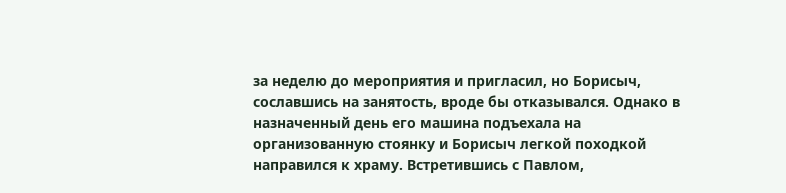за неделю до мероприятия и пригласил, но Борисыч, сославшись на занятость, вроде бы отказывался. Однако в назначенный день его машина подъехала на организованную стоянку и Борисыч легкой походкой направился к храму. Встретившись с Павлом,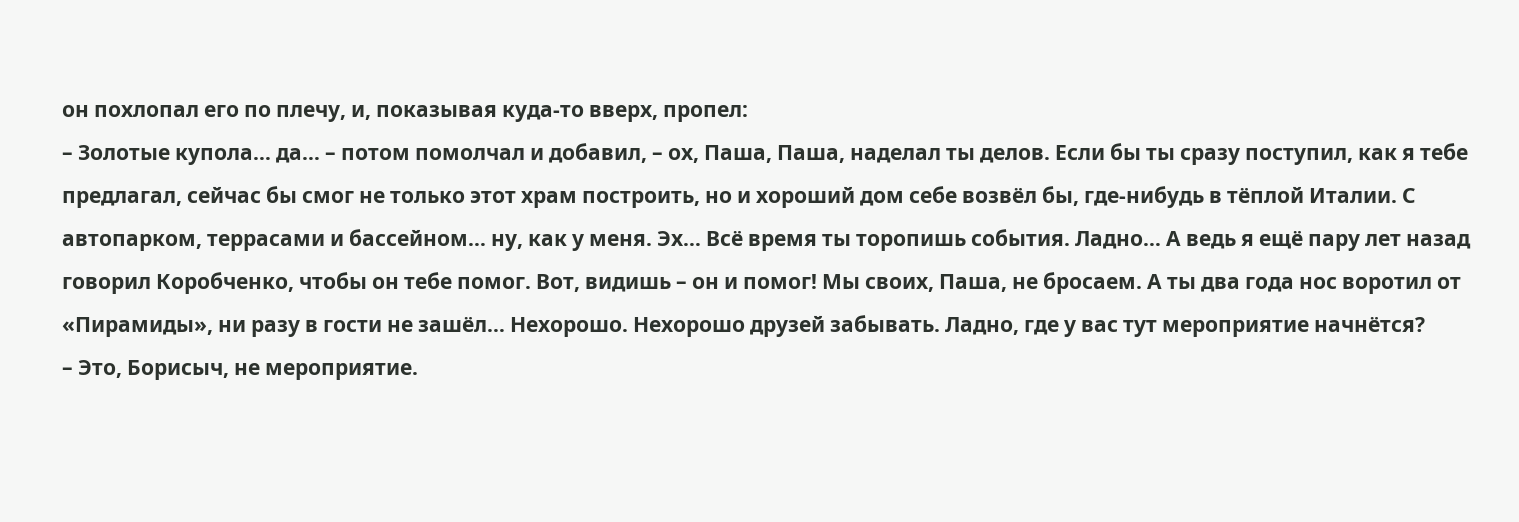он похлопал его по плечу, и, показывая куда-то вверх, пропел:
– Золотые купола… да… – потом помолчал и добавил, – ох, Паша, Паша, наделал ты делов. Если бы ты сразу поступил, как я тебе предлагал, сейчас бы смог не только этот храм построить, но и хороший дом себе возвёл бы, где-нибудь в тёплой Италии. С автопарком, террасами и бассейном… ну, как у меня. Эх… Всё время ты торопишь события. Ладно… А ведь я ещё пару лет назад говорил Коробченко, чтобы он тебе помог. Вот, видишь – он и помог! Мы своих, Паша, не бросаем. А ты два года нос воротил от «Пирамиды», ни разу в гости не зашёл… Нехорошо. Нехорошо друзей забывать. Ладно, где у вас тут мероприятие начнётся?
– Это, Борисыч, не мероприятие.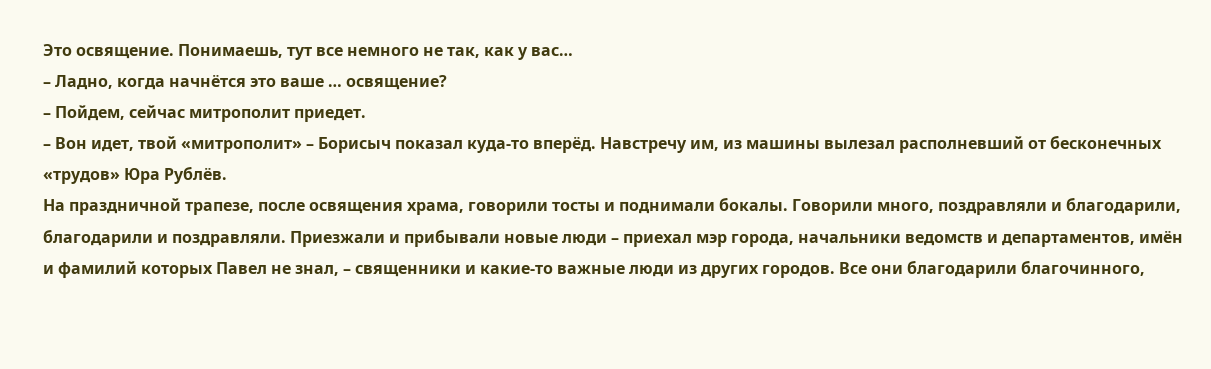Это освящение. Понимаешь, тут все немного не так, как у вас…
– Ладно, когда начнётся это ваше … освящение?
– Пойдем, сейчас митрополит приедет.
– Вон идет, твой «митрополит» – Борисыч показал куда-то вперёд. Навстречу им, из машины вылезал располневший от бесконечных «трудов» Юра Рублёв.
На праздничной трапезе, после освящения храма, говорили тосты и поднимали бокалы. Говорили много, поздравляли и благодарили, благодарили и поздравляли. Приезжали и прибывали новые люди – приехал мэр города, начальники ведомств и департаментов, имён и фамилий которых Павел не знал, – священники и какие-то важные люди из других городов. Все они благодарили благочинного,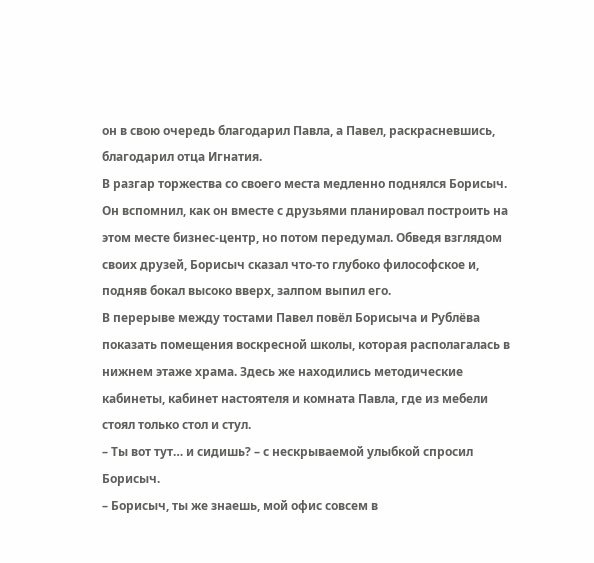он в свою очередь благодарил Павла, а Павел, раскрасневшись, благодарил отца Игнатия.
В разгар торжества со своего места медленно поднялся Борисыч. Он вспомнил, как он вместе с друзьями планировал построить на этом месте бизнес-центр, но потом передумал. Обведя взглядом своих друзей, Борисыч сказал что-то глубоко философское и, подняв бокал высоко вверх, залпом выпил его.
В перерыве между тостами Павел повёл Борисыча и Рублёва показать помещения воскресной школы, которая располагалась в нижнем этаже храма. Здесь же находились методические кабинеты, кабинет настоятеля и комната Павла, где из мебели стоял только стол и стул.
– Ты вот тут… и сидишь? – с нескрываемой улыбкой спросил Борисыч.
– Борисыч, ты же знаешь, мой офис совсем в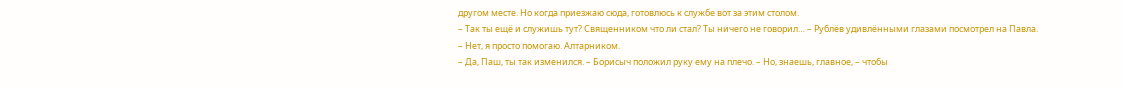другом месте. Но когда приезжаю сюда, готовлюсь к службе вот за этим столом.
– Так ты ещё и служишь тут? Священником что ли стал? Ты ничего не говорил… – Рублёв удивлёнными глазами посмотрел на Павла.
– Нет, я просто помогаю. Алтарником.
– Да, Паш, ты так изменился. – Борисыч положил руку ему на плечо. – Но, знаешь, главное, – чтобы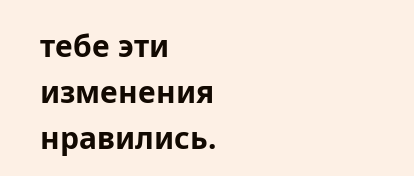тебе эти изменения нравились.